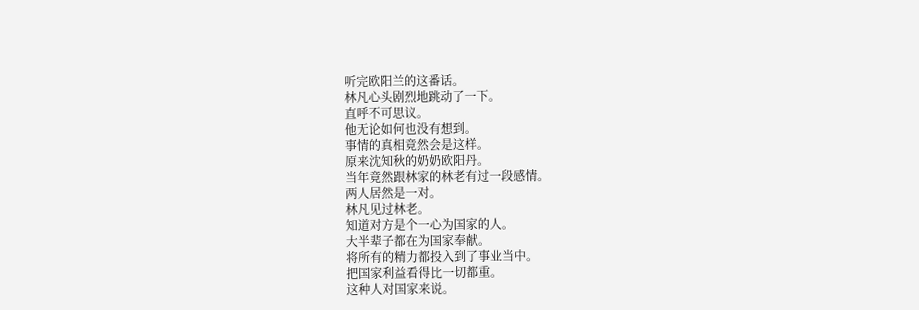听完欧阳兰的这番话。
林凡心头剧烈地跳动了一下。
直呼不可思议。
他无论如何也没有想到。
事情的真相竟然会是这样。
原来沈知秋的奶奶欧阳丹。
当年竟然跟林家的林老有过一段感情。
两人居然是一对。
林凡见过林老。
知道对方是个一心为国家的人。
大半辈子都在为国家奉献。
将所有的精力都投入到了事业当中。
把国家利益看得比一切都重。
这种人对国家来说。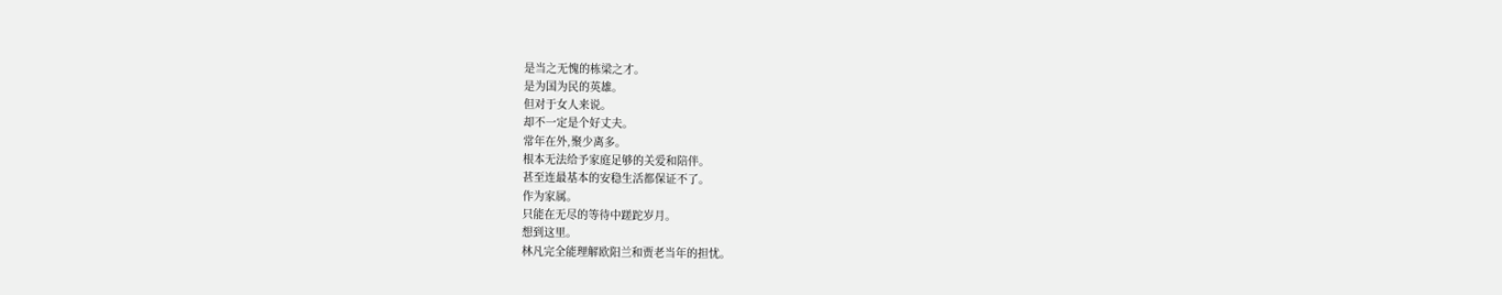是当之无愧的栋梁之才。
是为国为民的英雄。
但对于女人来说。
却不一定是个好丈夫。
常年在外,聚少离多。
根本无法给予家庭足够的关爱和陪伴。
甚至连最基本的安稳生活都保证不了。
作为家属。
只能在无尽的等待中蹉跎岁月。
想到这里。
林凡完全能理解欧阳兰和贾老当年的担忧。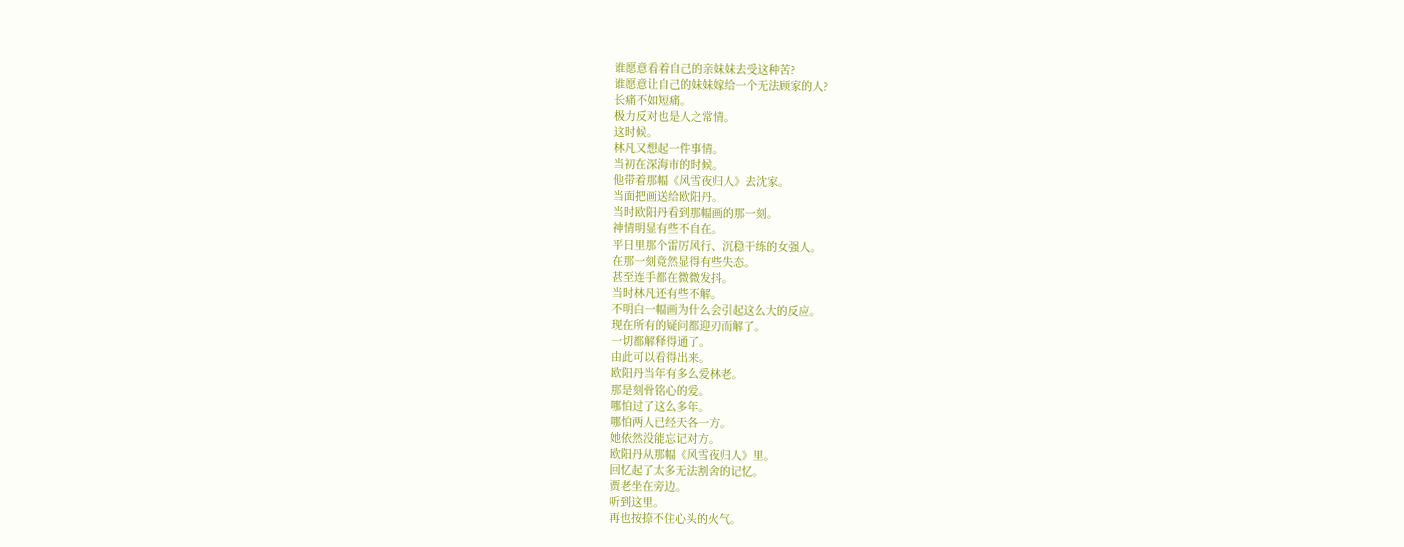谁愿意看着自己的亲妹妹去受这种苦?
谁愿意让自己的妹妹嫁给一个无法顾家的人?
长痛不如短痛。
极力反对也是人之常情。
这时候。
林凡又想起一件事情。
当初在深海市的时候。
他带着那幅《风雪夜归人》去沈家。
当面把画送给欧阳丹。
当时欧阳丹看到那幅画的那一刻。
神情明显有些不自在。
平日里那个雷厉风行、沉稳干练的女强人。
在那一刻竟然显得有些失态。
甚至连手都在微微发抖。
当时林凡还有些不解。
不明白一幅画为什么会引起这么大的反应。
现在所有的疑问都迎刃而解了。
一切都解释得通了。
由此可以看得出来。
欧阳丹当年有多么爱林老。
那是刻骨铭心的爱。
哪怕过了这么多年。
哪怕两人已经天各一方。
她依然没能忘记对方。
欧阳丹从那幅《风雪夜归人》里。
回忆起了太多无法割舍的记忆。
贾老坐在旁边。
听到这里。
再也按捺不住心头的火气。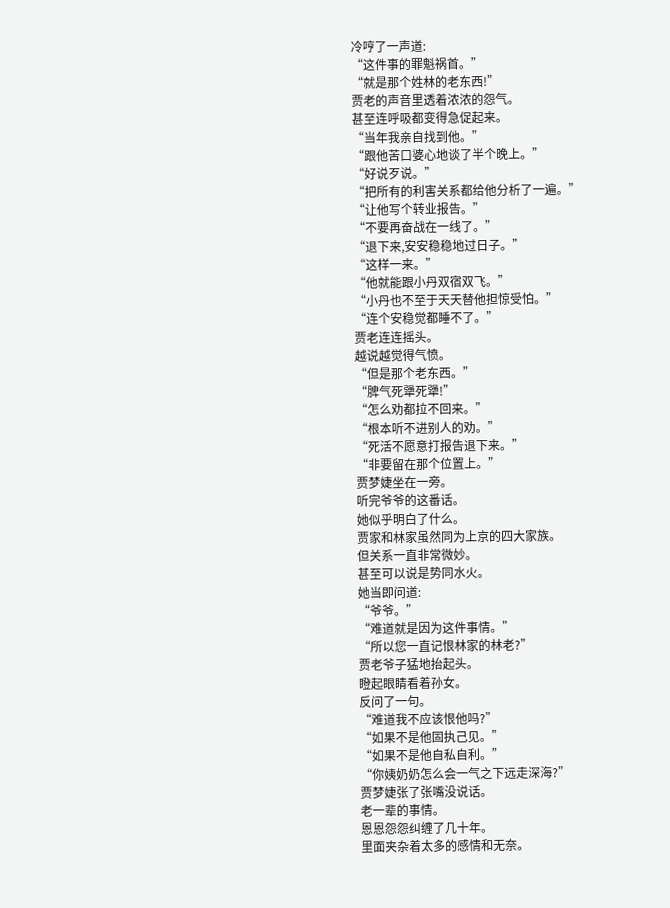冷哼了一声道:
“这件事的罪魁祸首。”
“就是那个姓林的老东西!”
贾老的声音里透着浓浓的怨气。
甚至连呼吸都变得急促起来。
“当年我亲自找到他。”
“跟他苦口婆心地谈了半个晚上。”
“好说歹说。”
“把所有的利害关系都给他分析了一遍。”
“让他写个转业报告。”
“不要再奋战在一线了。”
“退下来,安安稳稳地过日子。”
“这样一来。”
“他就能跟小丹双宿双飞。”
“小丹也不至于天天替他担惊受怕。”
“连个安稳觉都睡不了。”
贾老连连摇头。
越说越觉得气愤。
“但是那个老东西。”
“脾气死犟死犟!”
“怎么劝都拉不回来。”
“根本听不进别人的劝。”
“死活不愿意打报告退下来。”
“非要留在那个位置上。”
贾梦婕坐在一旁。
听完爷爷的这番话。
她似乎明白了什么。
贾家和林家虽然同为上京的四大家族。
但关系一直非常微妙。
甚至可以说是势同水火。
她当即问道:
“爷爷。”
“难道就是因为这件事情。”
“所以您一直记恨林家的林老?”
贾老爷子猛地抬起头。
瞪起眼睛看着孙女。
反问了一句。
“难道我不应该恨他吗?”
“如果不是他固执己见。”
“如果不是他自私自利。”
“你姨奶奶怎么会一气之下远走深海?”
贾梦婕张了张嘴没说话。
老一辈的事情。
恩恩怨怨纠缠了几十年。
里面夹杂着太多的感情和无奈。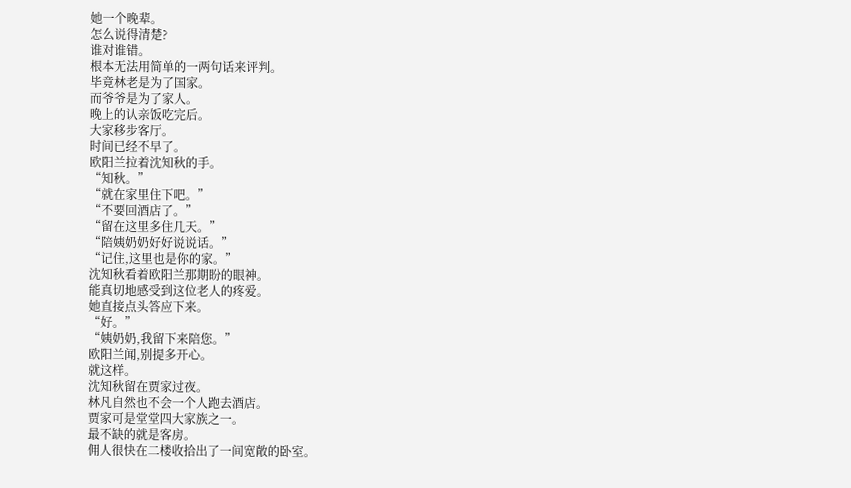她一个晚辈。
怎么说得清楚?
谁对谁错。
根本无法用简单的一两句话来评判。
毕竟林老是为了国家。
而爷爷是为了家人。
晚上的认亲饭吃完后。
大家移步客厅。
时间已经不早了。
欧阳兰拉着沈知秋的手。
“知秋。”
“就在家里住下吧。”
“不要回酒店了。”
“留在这里多住几天。”
“陪姨奶奶好好说说话。”
“记住,这里也是你的家。”
沈知秋看着欧阳兰那期盼的眼神。
能真切地感受到这位老人的疼爱。
她直接点头答应下来。
“好。”
“姨奶奶,我留下来陪您。”
欧阳兰闻,别提多开心。
就这样。
沈知秋留在贾家过夜。
林凡自然也不会一个人跑去酒店。
贾家可是堂堂四大家族之一。
最不缺的就是客房。
佣人很快在二楼收拾出了一间宽敞的卧室。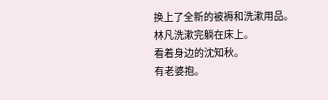换上了全新的被褥和洗漱用品。
林凡洗漱完躺在床上。
看着身边的沈知秋。
有老婆抱。